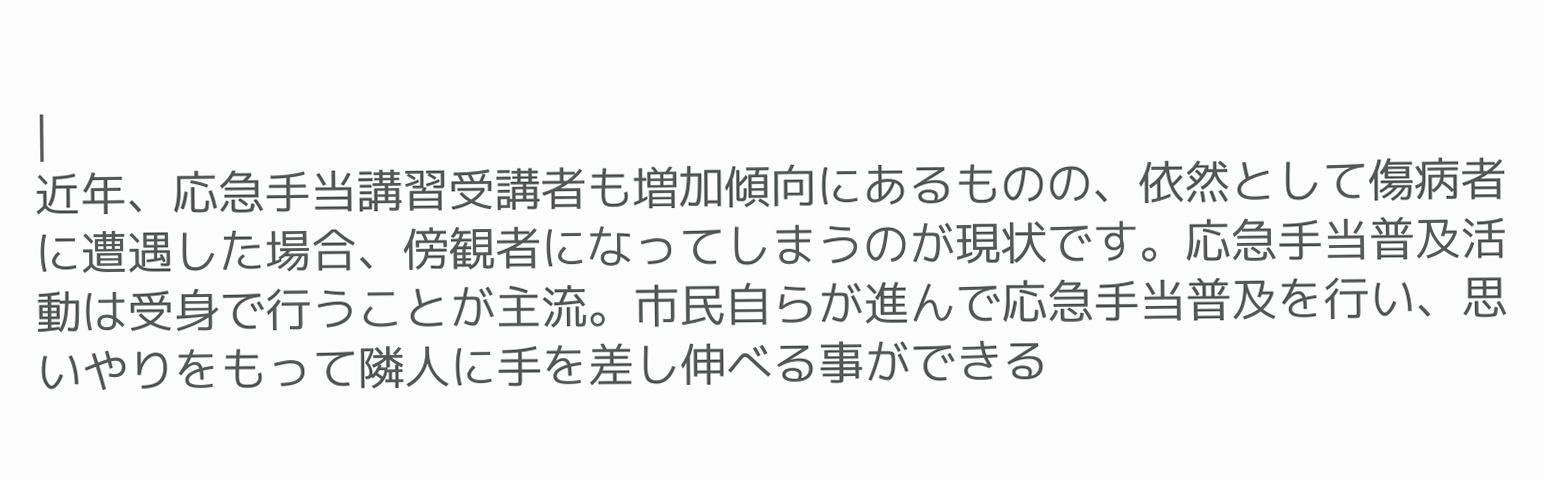|
近年、応急手当講習受講者も増加傾向にあるものの、依然として傷病者に遭遇した場合、傍観者になってしまうのが現状です。応急手当普及活動は受身で行うことが主流。市民自らが進んで応急手当普及を行い、思いやりをもって隣人に手を差し伸べる事ができる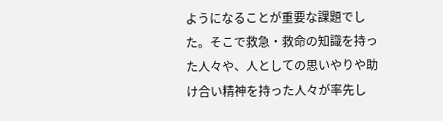ようになることが重要な課題でした。そこで救急・救命の知識を持った人々や、人としての思いやりや助け合い精神を持った人々が率先し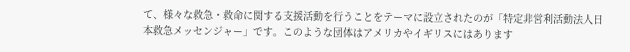て、様々な救急・救命に関する支援活動を行うことをテーマに設立されたのが「特定非営利活動法人日本救急メッセンジャー」です。このような団体はアメリカやイギリスにはあります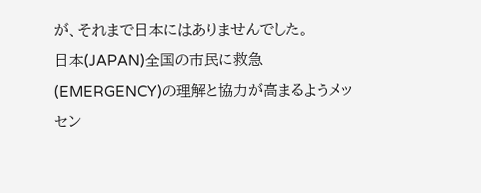が、それまで日本にはありませんでした。
日本(JAPAN)全国の市民に救急(EMERGENCY)の理解と協力が高まるようメッセン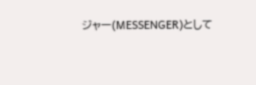ジャー(MESSENGER)として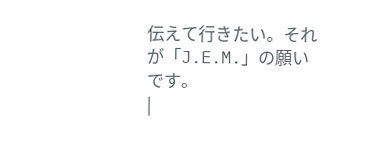伝えて行きたい。それが「J.E.M.」の願いです。
|